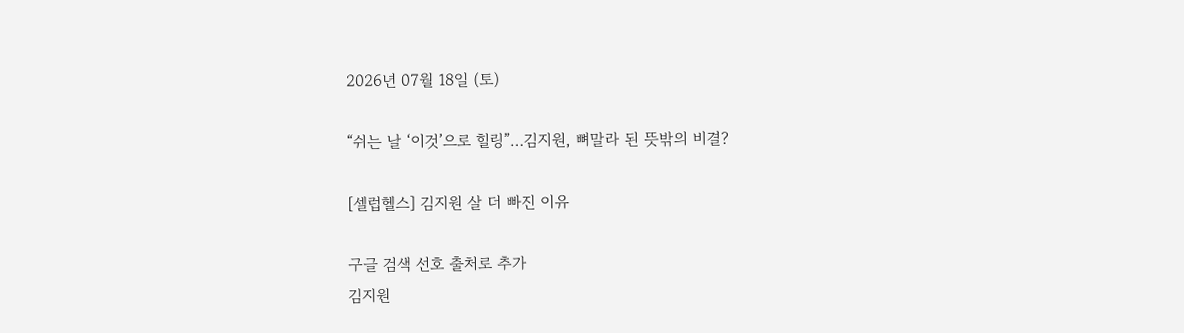2026년 07월 18일 (토)

“쉬는 날 ‘이것’으로 힐링”…김지원, 뼈말라 된 뜻밖의 비결?

[셀럽헬스] 김지원 살 더 빠진 이유

구글 검색 선호 출처로 추가
김지원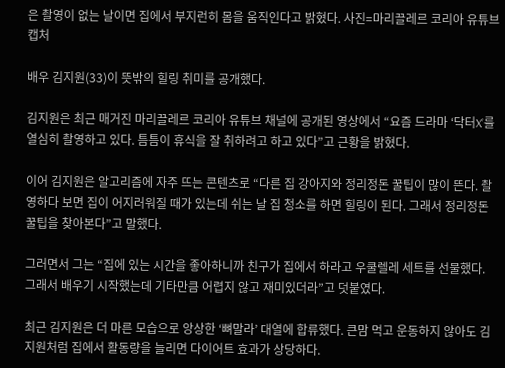은 촬영이 없는 날이면 집에서 부지런히 몸을 움직인다고 밝혔다. 사진=마리끌레르 코리아 유튜브 캡처

배우 김지원(33)이 뜻밖의 힐링 취미를 공개했다.

김지원은 최근 매거진 마리끌레르 코리아 유튜브 채널에 공개된 영상에서 “요즘 드라마 ‘닥터X’를 열심히 촬영하고 있다. 틈틈이 휴식을 잘 취하려고 하고 있다”고 근황을 밝혔다.

이어 김지원은 알고리즘에 자주 뜨는 콘텐츠로 “다른 집 강아지와 정리정돈 꿀팁이 많이 뜬다. 촬영하다 보면 집이 어지러워질 때가 있는데 쉬는 날 집 청소를 하면 힐링이 된다. 그래서 정리정돈 꿀팁을 찾아본다”고 말했다.

그러면서 그는 “집에 있는 시간을 좋아하니까 친구가 집에서 하라고 우쿨렐레 세트를 선물했다. 그래서 배우기 시작했는데 기타만큼 어렵지 않고 재미있더라”고 덧붙였다.

최근 김지원은 더 마른 모습으로 앙상한 ‘뼈말라’ 대열에 합류했다. 큰맘 먹고 운동하지 않아도 김지원처럼 집에서 활동량을 늘리면 다이어트 효과가 상당하다.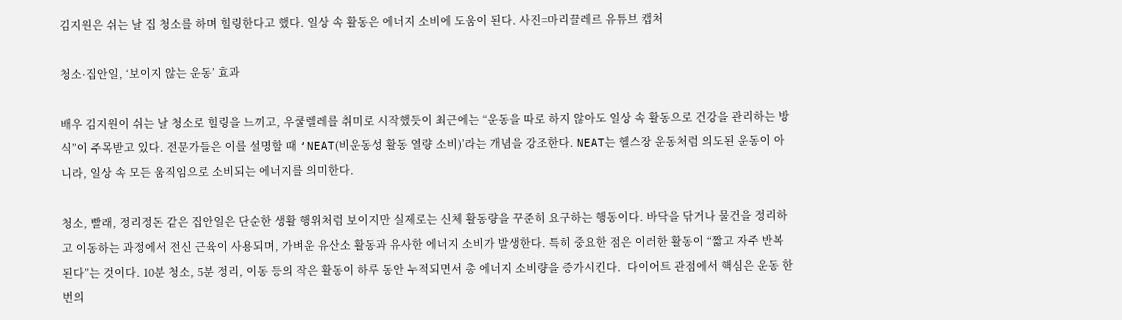김지원은 쉬는 날 집 청소를 하며 힐링한다고 했다. 일상 속 활동은 에너지 소비에 도움이 된다. 사진=마리끌레르 유튜브 캡처

청소·집안일, ‘보이지 않는 운동’ 효과

배우 김지원이 쉬는 날 청소로 힐링을 느끼고, 우쿨렐레를 취미로 시작했듯이 최근에는 “운동을 따로 하지 않아도 일상 속 활동으로 건강을 관리하는 방식”이 주목받고 있다. 전문가들은 이를 설명할 때 ‘NEAT(비운동성 활동 열량 소비)’라는 개념을 강조한다. NEAT는 헬스장 운동처럼 의도된 운동이 아니라, 일상 속 모든 움직임으로 소비되는 에너지를 의미한다.

청소, 빨래, 정리정돈 같은 집안일은 단순한 생활 행위처럼 보이지만 실제로는 신체 활동량을 꾸준히 요구하는 행동이다. 바닥을 닦거나 물건을 정리하고 이동하는 과정에서 전신 근육이 사용되며, 가벼운 유산소 활동과 유사한 에너지 소비가 발생한다. 특히 중요한 점은 이러한 활동이 “짧고 자주 반복된다”는 것이다. 10분 청소, 5분 정리, 이동 등의 작은 활동이 하루 동안 누적되면서 총 에너지 소비량을 증가시킨다.  다이어트 관점에서 핵심은 운동 한 번의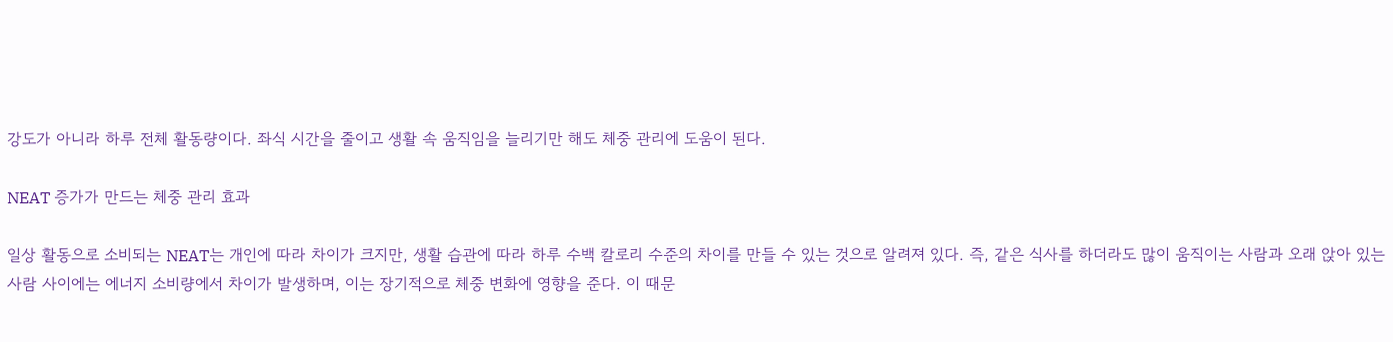강도가 아니라 하루 전체 활동량이다. 좌식 시간을 줄이고 생활 속 움직임을 늘리기만 해도 체중 관리에 도움이 된다.

NEAT 증가가 만드는 체중 관리 효과

일상 활동으로 소비되는 NEAT는 개인에 따라 차이가 크지만, 생활 습관에 따라 하루 수백 칼로리 수준의 차이를 만들 수 있는 것으로 알려져 있다. 즉, 같은 식사를 하더라도 많이 움직이는 사람과 오래 앉아 있는 사람 사이에는 에너지 소비량에서 차이가 발생하며, 이는 장기적으로 체중 변화에 영향을 준다. 이 때문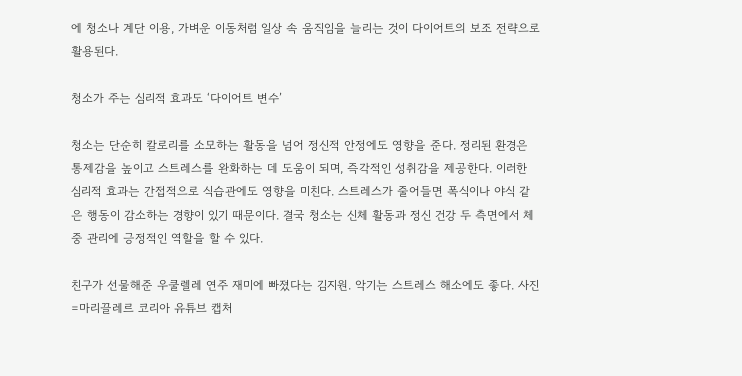에 청소나 계단 이용, 가벼운 이동처럼 일상 속 움직임을 늘리는 것이 다이어트의 보조 전략으로 활용된다.

청소가 주는 심리적 효과도 ‘다이어트 변수’

청소는 단순히 칼로리를 소모하는 활동을 넘어 정신적 안정에도 영향을 준다. 정리된 환경은 통제감을 높이고 스트레스를 완화하는 데 도움이 되며, 즉각적인 성취감을 제공한다. 이러한 심리적 효과는 간접적으로 식습관에도 영향을 미친다. 스트레스가 줄어들면 폭식이나 야식 같은 행동이 감소하는 경향이 있기 때문이다. 결국 청소는 신체 활동과 정신 건강 두 측면에서 체중 관리에 긍정적인 역할을 할 수 있다.

친구가 선물해준 우쿨렐레 연주 재미에 빠졌다는 김지원. 악기는 스트레스 해소에도 좋다. 사진=마리끌레르 코리아 유튜브 캡처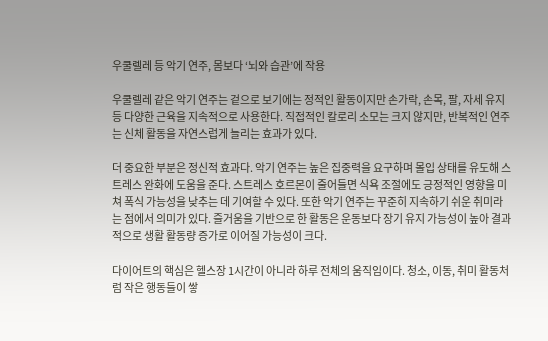우쿨렐레 등 악기 연주, 몸보다 ‘뇌와 습관’에 작용

우쿨렐레 같은 악기 연주는 겉으로 보기에는 정적인 활동이지만 손가락, 손목, 팔, 자세 유지 등 다양한 근육을 지속적으로 사용한다. 직접적인 칼로리 소모는 크지 않지만, 반복적인 연주는 신체 활동을 자연스럽게 늘리는 효과가 있다.

더 중요한 부분은 정신적 효과다. 악기 연주는 높은 집중력을 요구하며 몰입 상태를 유도해 스트레스 완화에 도움을 준다. 스트레스 호르몬이 줄어들면 식욕 조절에도 긍정적인 영향을 미쳐 폭식 가능성을 낮추는 데 기여할 수 있다. 또한 악기 연주는 꾸준히 지속하기 쉬운 취미라는 점에서 의미가 있다. 즐거움을 기반으로 한 활동은 운동보다 장기 유지 가능성이 높아 결과적으로 생활 활동량 증가로 이어질 가능성이 크다.

다이어트의 핵심은 헬스장 1시간이 아니라 하루 전체의 움직임이다. 청소, 이동, 취미 활동처럼 작은 행동들이 쌓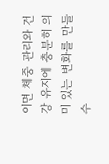이면 체중 관리와 건강 유지에 충분히 의미 있는 변화를 만들 수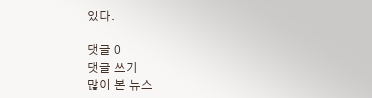있다.

댓글 0
댓글 쓰기
많이 본 뉴스